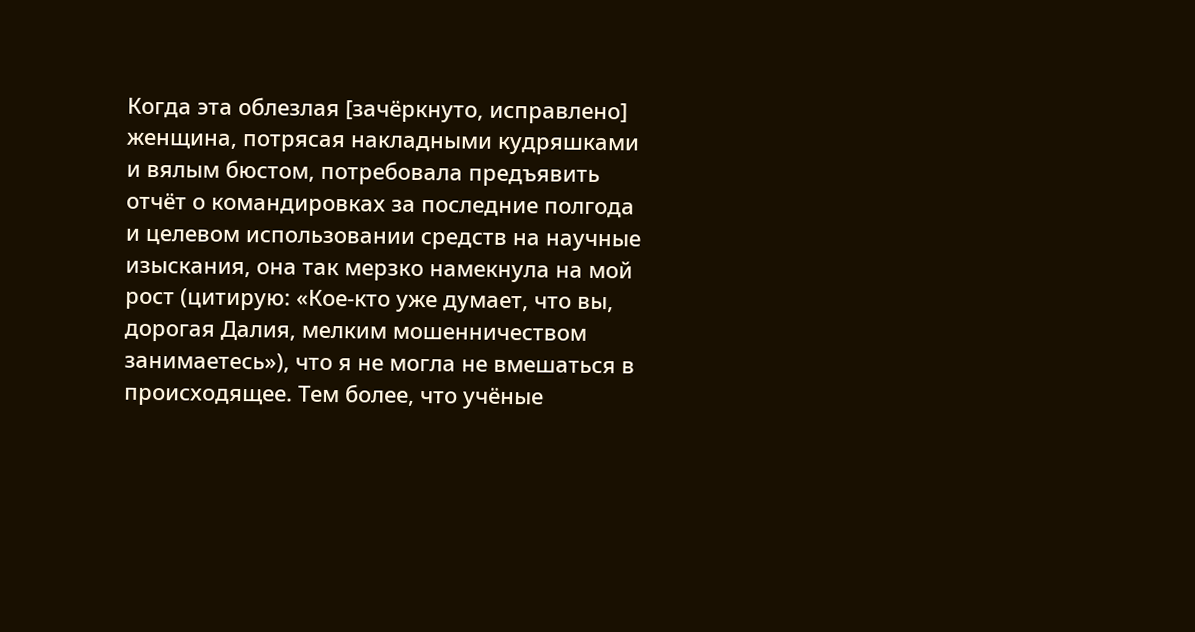Когда эта облезлая [зачёркнуто, исправлено] женщина, потрясая накладными кудряшками и вялым бюстом, потребовала предъявить отчёт о командировках за последние полгода и целевом использовании средств на научные изыскания, она так мерзко намекнула на мой рост (цитирую: «Кое-кто уже думает, что вы, дорогая Далия, мелким мошенничеством занимаетесь»), что я не могла не вмешаться в происходящее. Тем более, что учёные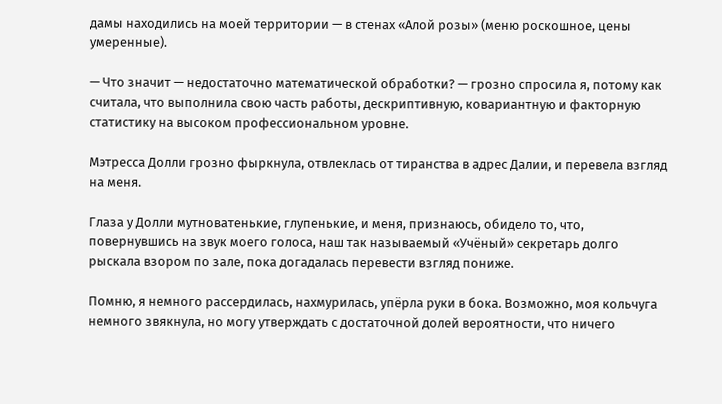дамы находились на моей территории — в стенах «Алой розы» (меню роскошное, цены умеренные).

— Что значит — недостаточно математической обработки? — грозно спросила я, потому как считала, что выполнила свою часть работы, дескриптивную, ковариантную и факторную статистику на высоком профессиональном уровне.

Мэтресса Долли грозно фыркнула, отвлеклась от тиранства в адрес Далии, и перевела взгляд на меня.

Глаза у Долли мутноватенькие, глупенькие, и меня, признаюсь, обидело то, что, повернувшись на звук моего голоса, наш так называемый «Учёный» секретарь долго рыскала взором по зале, пока догадалась перевести взгляд пониже.

Помню, я немного рассердилась, нахмурилась, упёрла руки в бока. Возможно, моя кольчуга немного звякнула, но могу утверждать с достаточной долей вероятности, что ничего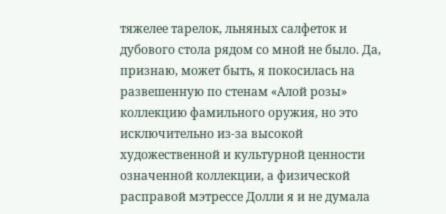тяжелее тарелок, льняных салфеток и дубового стола рядом со мной не было. Да, признаю, может быть, я покосилась на развешенную по стенам «Алой розы» коллекцию фамильного оружия, но это исключительно из-за высокой художественной и культурной ценности означенной коллекции, а физической расправой мэтрессе Долли я и не думала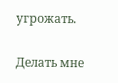угрожать.

Делать мне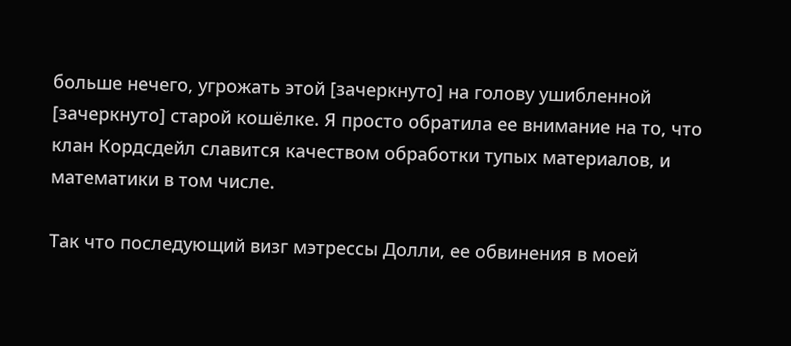больше нечего, угрожать этой [зачеркнуто] на голову ушибленной [зачеркнуто] старой кошёлке. Я просто обратила ее внимание на то, что клан Кордсдейл славится качеством обработки тупых материалов, и математики в том числе.

Так что последующий визг мэтрессы Долли, ее обвинения в моей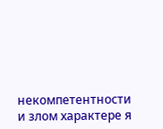некомпетентности и злом характере я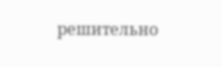решительно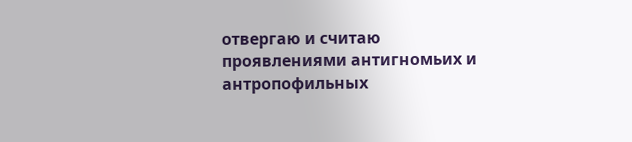отвергаю и считаю проявлениями антигномьих и антропофильных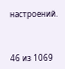настроений.



46 из 1069